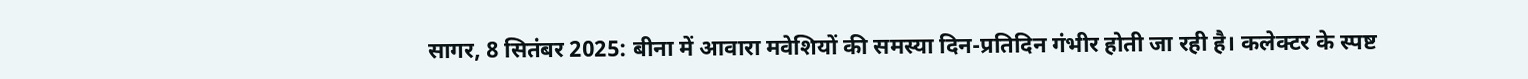सागर, 8 सितंबर 2025: बीना में आवारा मवेशियों की समस्या दिन-प्रतिदिन गंभीर होती जा रही है। कलेक्टर के स्पष्ट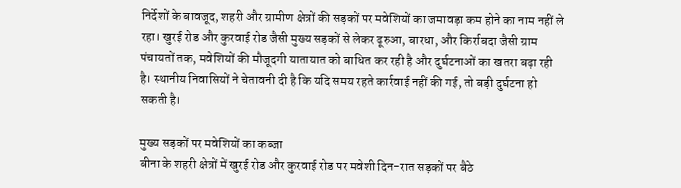निर्देशों के बावजूद, शहरी और ग्रामीण क्षेत्रों की सड़कों पर मवेशियों का जमावड़ा कम होने का नाम नहीं ले रहा। खुरई रोड और कुरवाई रोड जैसी मुख्य सड़कों से लेकर ढूरुआ, बारधा, और किर्राबदा जैसी ग्राम पंचायतों तक, मवेशियों की मौजूदगी यातायात को बाधित कर रही है और दुर्घटनाओं का खतरा बढ़ा रही है। स्थानीय निवासियों ने चेतावनी दी है कि यदि समय रहते कार्रवाई नहीं की गई, तो बड़ी दुर्घटना हो सकती है।

मुख्य सड़कों पर मवेशियों का कब्जा
बीना के शहरी क्षेत्रों में खुरई रोड और कुरवाई रोड पर मवेशी दिन-रात सड़कों पर बैठे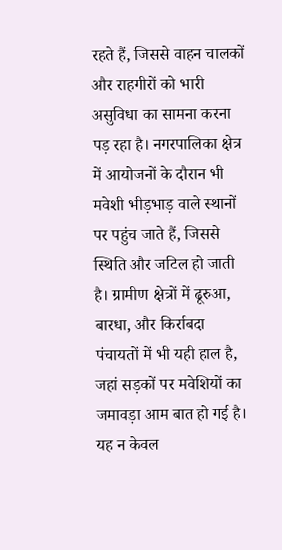रहते हैं, जिससे वाहन चालकों और राहगीरों को भारी असुविधा का सामना करना पड़ रहा है। नगरपालिका क्षेत्र में आयोजनों के दौरान भी मवेशी भीड़भाड़ वाले स्थानों पर पहुंच जाते हैं, जिससे स्थिति और जटिल हो जाती है। ग्रामीण क्षेत्रों में ढूरुआ, बारधा, और किर्राबदा पंचायतों में भी यही हाल है, जहां सड़कों पर मवेशियों का जमावड़ा आम बात हो गई है। यह न केवल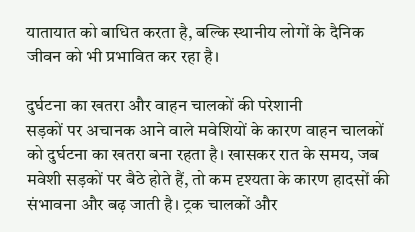यातायात को बाधित करता है, बल्कि स्थानीय लोगों के दैनिक जीवन को भी प्रभावित कर रहा है।

दुर्घटना का खतरा और वाहन चालकों की परेशानी
सड़कों पर अचानक आने वाले मवेशियों के कारण वाहन चालकों को दुर्घटना का खतरा बना रहता है। खासकर रात के समय, जब मवेशी सड़कों पर बैठे होते हैं, तो कम दृश्यता के कारण हादसों की संभावना और बढ़ जाती है। ट्रक चालकों और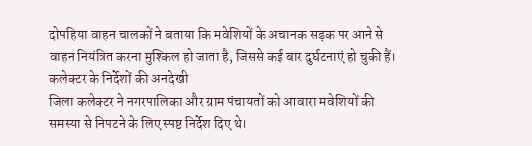दोपहिया वाहन चालकों ने बताया कि मवेशियों के अचानक सड़क पर आने से वाहन नियंत्रित करना मुश्किल हो जाता है, जिससे कई बार दुर्घटनाएं हो चुकी हैं।
कलेक्टर के निर्देशों की अनदेखी
जिला कलेक्टर ने नगरपालिका और ग्राम पंचायतों को आवारा मवेशियों की समस्या से निपटने के लिए स्पष्ट निर्देश दिए थे।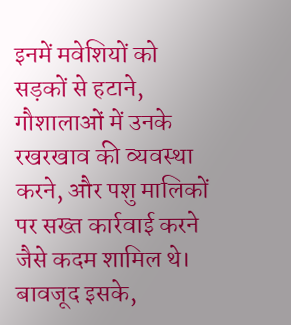इनमें मवेशियों को सड़कों से हटाने, गौशालाओं में उनके रखरखाव की व्यवस्था करने, और पशु मालिकों पर सख्त कार्रवाई करने जैसे कदम शामिल थे। बावजूद इसके,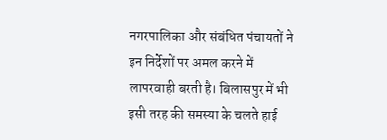नगरपालिका और संबंधित पंचायतों ने इन निर्देशों पर अमल करने में लापरवाही बरती है। बिलासपुर में भी इसी तरह की समस्या के चलते हाई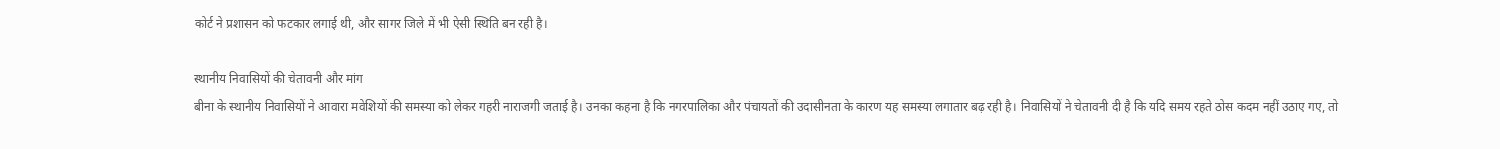कोर्ट ने प्रशासन को फटकार लगाई थी, और सागर जिले में भी ऐसी स्थिति बन रही है।

स्थानीय निवासियों की चेतावनी और मांग
बीना के स्थानीय निवासियों ने आवारा मवेशियों की समस्या को लेकर गहरी नाराजगी जताई है। उनका कहना है कि नगरपालिका और पंचायतों की उदासीनता के कारण यह समस्या लगातार बढ़ रही है। निवासियों ने चेतावनी दी है कि यदि समय रहते ठोस कदम नहीं उठाए गए, तो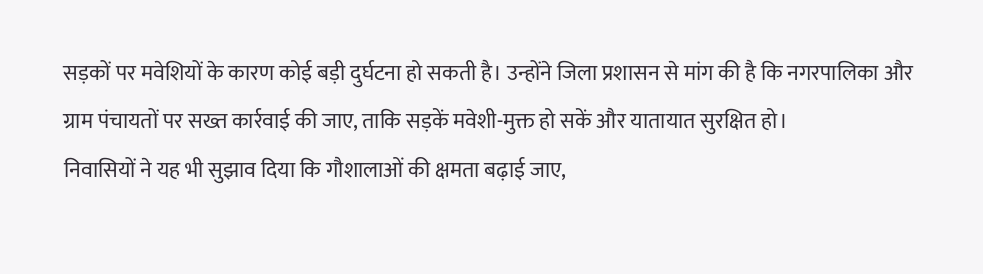सड़कों पर मवेशियों के कारण कोई बड़ी दुर्घटना हो सकती है। उन्होंने जिला प्रशासन से मांग की है कि नगरपालिका और ग्राम पंचायतों पर सख्त कार्रवाई की जाए, ताकि सड़कें मवेशी-मुक्त हो सकें और यातायात सुरक्षित हो।
निवासियों ने यह भी सुझाव दिया कि गौशालाओं की क्षमता बढ़ाई जाए,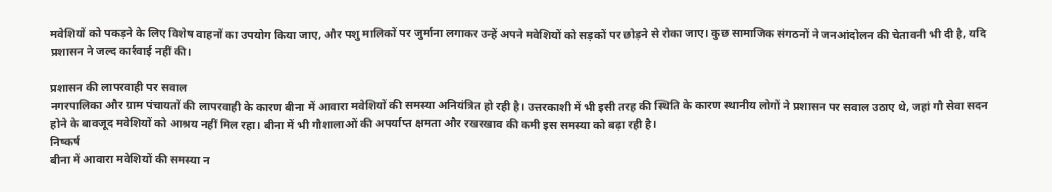मवेशियों को पकड़ने के लिए विशेष वाहनों का उपयोग किया जाए, और पशु मालिकों पर जुर्माना लगाकर उन्हें अपने मवेशियों को सड़कों पर छोड़ने से रोका जाए। कुछ सामाजिक संगठनों ने जनआंदोलन की चेतावनी भी दी है, यदि प्रशासन ने जल्द कार्रवाई नहीं की।

प्रशासन की लापरवाही पर सवाल
नगरपालिका और ग्राम पंचायतों की लापरवाही के कारण बीना में आवारा मवेशियों की समस्या अनियंत्रित हो रही है। उत्तरकाशी में भी इसी तरह की स्थिति के कारण स्थानीय लोगों ने प्रशासन पर सवाल उठाए थे, जहां गौ सेवा सदन होने के बावजूद मवेशियों को आश्रय नहीं मिल रहा। बीना में भी गौशालाओं की अपर्याप्त क्षमता और रखरखाव की कमी इस समस्या को बढ़ा रही है।
निष्कर्ष
बीना में आवारा मवेशियों की समस्या न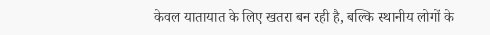केवल यातायात के लिए खतरा बन रही है, बल्कि स्थानीय लोगों के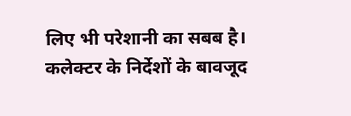लिए भी परेशानी का सबब है। कलेक्टर के निर्देशों के बावजूद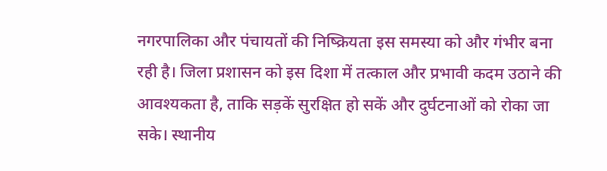नगरपालिका और पंचायतों की निष्क्रियता इस समस्या को और गंभीर बना रही है। जिला प्रशासन को इस दिशा में तत्काल और प्रभावी कदम उठाने की आवश्यकता है, ताकि सड़कें सुरक्षित हो सकें और दुर्घटनाओं को रोका जा सके। स्थानीय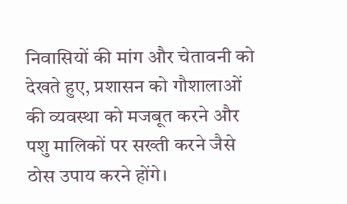निवासियों की मांग और चेतावनी को देखते हुए, प्रशासन को गौशालाओं की व्यवस्था को मजबूत करने और पशु मालिकों पर सख्ती करने जैसे ठोस उपाय करने होंगे।